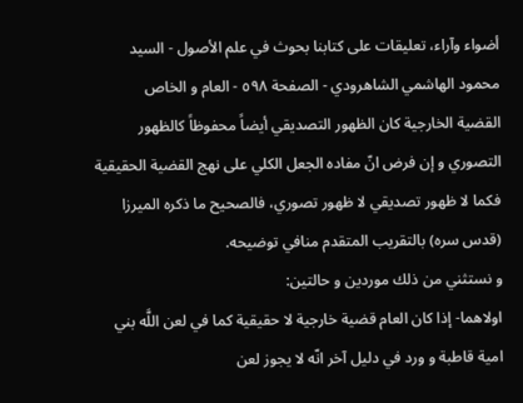أضواء وآراء، تعليقات على كتابنا بحوث في علم الأصول - السيد محمود الهاشمي الشاهرودي - الصفحة ٥٩٨ - العام و الخاص
القضية الخارجية كان الظهور التصديقي أيضاً محفوظاً كالظهور التصوري و إن فرض انّ مفاده الجعل الكلي على نهج القضية الحقيقية فكما لا ظهور تصديقي لا ظهور تصوري، فالصحيح ما ذكره الميرزا (قدس سره) بالتقريب المتقدم منافي توضيحه.
و نستثني من ذلك موردين و حالتين:
اولاهما- إذا كان العام قضية خارجية لا حقيقية كما في لعن اللَّه بني امية قاطبة و ورد في دليل آخر انّه لا يجوز لعن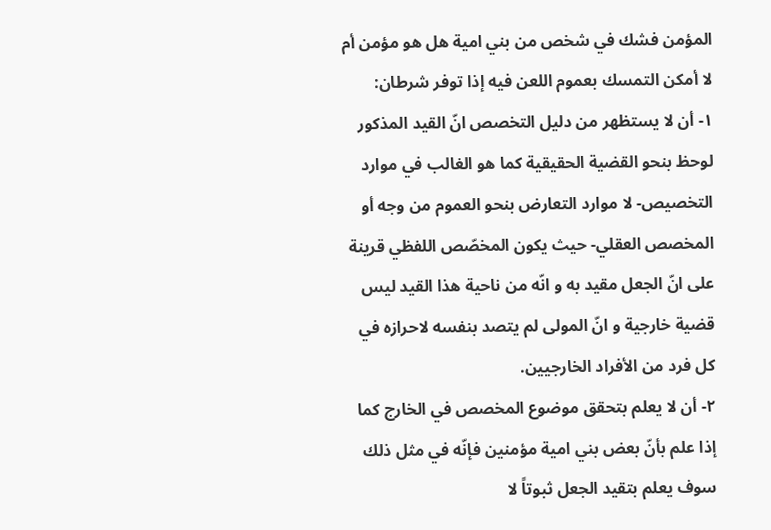المؤمن فشك في شخص من بني امية هل هو مؤمن أم لا أمكن التمسك بعموم اللعن فيه إذا توفر شرطان:
١- أن لا يستظهر من دليل التخصص انّ القيد المذكور لوحظ بنحو القضية الحقيقية كما هو الغالب في موارد التخصيص- لا موارد التعارض بنحو العموم من وجه أو المخصص العقلي- حيث يكون المخصّص اللفظي قرينة على انّ الجعل مقيد به و انّه من ناحية هذا القيد ليس قضية خارجية و انّ المولى لم يتصد بنفسه لاحرازه في كل فرد من الأفراد الخارجيين.
٢- أن لا يعلم بتحقق موضوع المخصص في الخارج كما إذا علم بأنّ بعض بني امية مؤمنين فإنّه في مثل ذلك سوف يعلم بتقيد الجعل ثبوتاً لا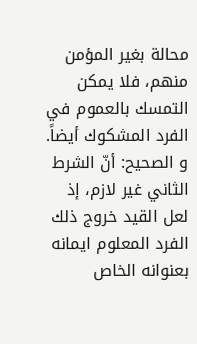محالة بغير المؤمن منهم، فلا يمكن التمسك بالعموم في الفرد المشكوك أيضاً.
و الصحيح: أنّ الشرط الثاني غير لازم، إذ لعل القيد خروج ذلك الفرد المعلوم ايمانه بعنوانه الخاص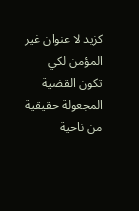كزيد لا عنوان غير المؤمن لكي تكون القضية المجعولة حقيقية من ناحية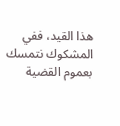هذا القيد، ففي المشكوك نتمسك بعموم القضية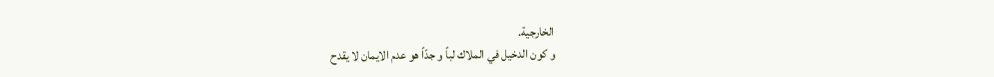الخارجية.
و كون الدخيل في الملاك لباً و جدّاً هو عدم الايمان لا يقدح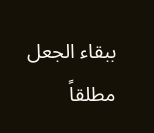ببقاء الجعل مطلقاً